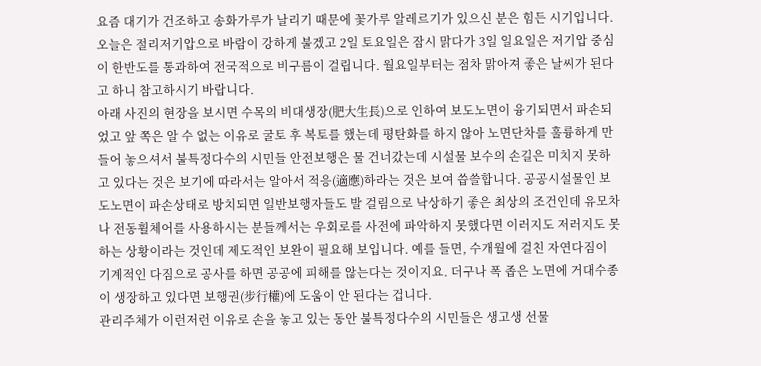요즘 대기가 건조하고 송화가루가 날리기 때문에 꽃가루 알레르기가 있으신 분은 힘든 시기입니다. 오늘은 절리저기압으로 바람이 강하게 불겠고 2일 토요일은 잠시 맑다가 3일 일요일은 저기압 중심이 한반도를 통과하여 전국적으로 비구름이 걸립니다. 월요일부터는 점차 맑아져 좋은 날씨가 된다고 하니 참고하시기 바랍니다.
아래 사진의 현장을 보시면 수목의 비대생장(肥大生長)으로 인하여 보도노면이 융기되면서 파손되었고 앞 쪽은 알 수 없는 이유로 굴토 후 복토를 했는데 평탄화를 하지 않아 노면단차를 훌륭하게 만들어 놓으셔서 불특정다수의 시민들 안전보행은 물 건너갔는데 시설물 보수의 손길은 미치지 못하고 있다는 것은 보기에 따라서는 알아서 적응(適應)하라는 것은 보여 씁쓸합니다. 공공시설물인 보도노면이 파손상태로 방치되면 일반보행자들도 발 걸림으로 낙상하기 좋은 최상의 조건인데 유모차나 전동휠체어를 사용하시는 분들께서는 우회로를 사전에 파악하지 못했다면 이러지도 저러지도 못하는 상황이라는 것인데 제도적인 보완이 필요해 보입니다. 예를 들면, 수개월에 걸친 자연다짐이 기계적인 다짐으로 공사를 하면 공공에 피해를 않는다는 것이지요. 더구나 폭 좁은 노면에 거대수종이 생장하고 있다면 보행권(步行權)에 도움이 안 된다는 겁니다.
관리주체가 이런저런 이유로 손을 놓고 있는 동안 불특정다수의 시민들은 생고생 선물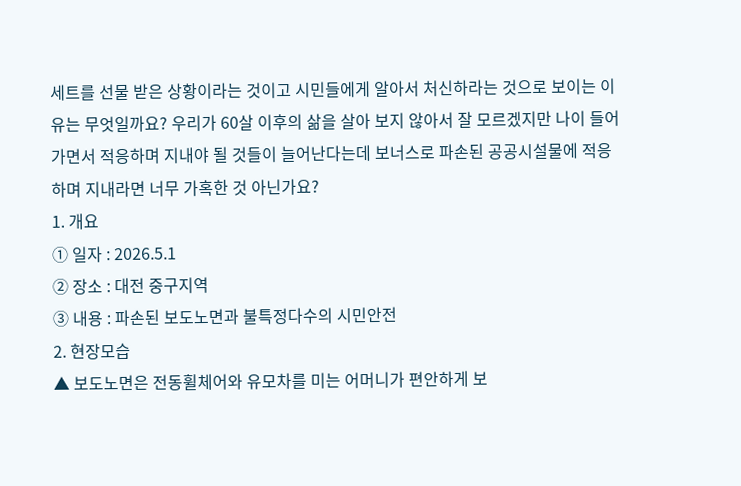세트를 선물 받은 상황이라는 것이고 시민들에게 알아서 처신하라는 것으로 보이는 이유는 무엇일까요? 우리가 60살 이후의 삶을 살아 보지 않아서 잘 모르겠지만 나이 들어가면서 적응하며 지내야 될 것들이 늘어난다는데 보너스로 파손된 공공시설물에 적응하며 지내라면 너무 가혹한 것 아닌가요?
1. 개요
① 일자 : 2026.5.1
② 장소 : 대전 중구지역
③ 내용 : 파손된 보도노면과 불특정다수의 시민안전
2. 현장모습
▲ 보도노면은 전동휠체어와 유모차를 미는 어머니가 편안하게 보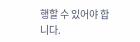행할 수 있어야 합니다.